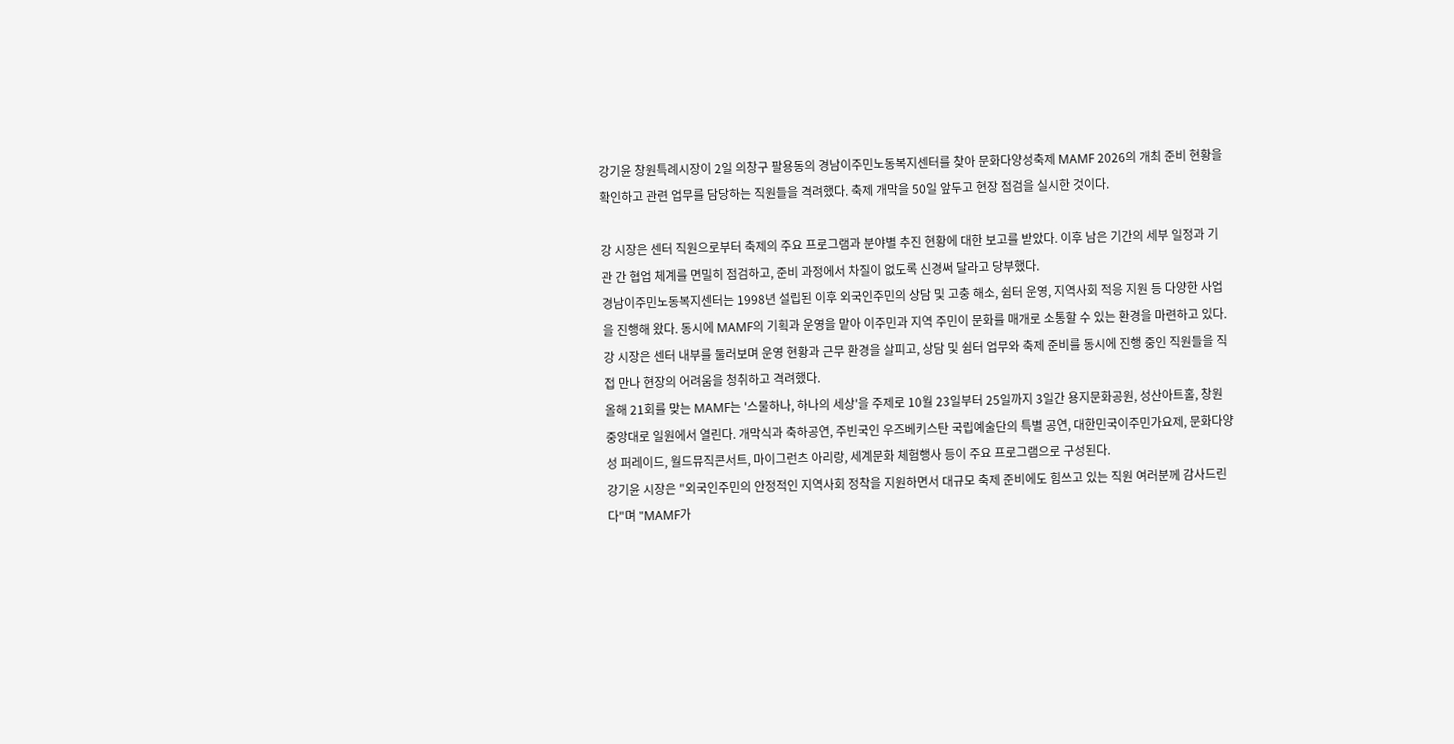강기윤 창원특례시장이 2일 의창구 팔용동의 경남이주민노동복지센터를 찾아 문화다양성축제 MAMF 2026의 개최 준비 현황을 확인하고 관련 업무를 담당하는 직원들을 격려했다. 축제 개막을 50일 앞두고 현장 점검을 실시한 것이다.

강 시장은 센터 직원으로부터 축제의 주요 프로그램과 분야별 추진 현황에 대한 보고를 받았다. 이후 남은 기간의 세부 일정과 기관 간 협업 체계를 면밀히 점검하고, 준비 과정에서 차질이 없도록 신경써 달라고 당부했다.
경남이주민노동복지센터는 1998년 설립된 이후 외국인주민의 상담 및 고충 해소, 쉼터 운영, 지역사회 적응 지원 등 다양한 사업을 진행해 왔다. 동시에 MAMF의 기획과 운영을 맡아 이주민과 지역 주민이 문화를 매개로 소통할 수 있는 환경을 마련하고 있다.
강 시장은 센터 내부를 둘러보며 운영 현황과 근무 환경을 살피고, 상담 및 쉼터 업무와 축제 준비를 동시에 진행 중인 직원들을 직접 만나 현장의 어려움을 청취하고 격려했다.
올해 21회를 맞는 MAMF는 '스물하나, 하나의 세상'을 주제로 10월 23일부터 25일까지 3일간 용지문화공원, 성산아트홀, 창원 중앙대로 일원에서 열린다. 개막식과 축하공연, 주빈국인 우즈베키스탄 국립예술단의 특별 공연, 대한민국이주민가요제, 문화다양성 퍼레이드, 월드뮤직콘서트, 마이그런츠 아리랑, 세계문화 체험행사 등이 주요 프로그램으로 구성된다.
강기윤 시장은 "외국인주민의 안정적인 지역사회 정착을 지원하면서 대규모 축제 준비에도 힘쓰고 있는 직원 여러분께 감사드린다"며 "MAMF가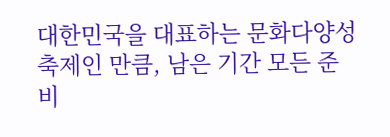대한민국을 대표하는 문화다양성축제인 만큼, 남은 기간 모든 준비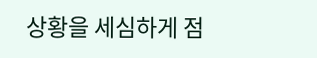상황을 세심하게 점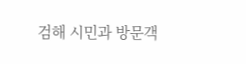검해 시민과 방문객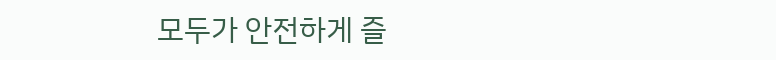모두가 안전하게 즐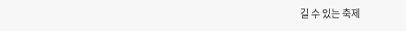길 수 있는 축제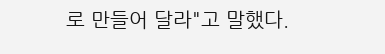로 만들어 달라"고 말했다.